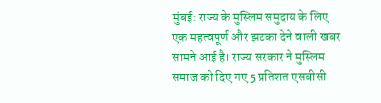मुंबई: राज्य के मुस्लिम समुदाय के लिए एक महत्वपूर्ण और झटका देने वाली खबर सामने आई है। राज्य सरकार ने मुस्लिम समाज को दिए गए 5 प्रतिशत एसबीसी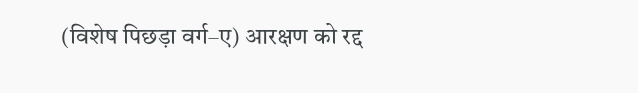(विशेष पिछड़ा वर्ग–ए) आरक्षण को रद्द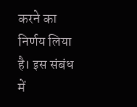करने का निर्णय लिया है। इस संबंध में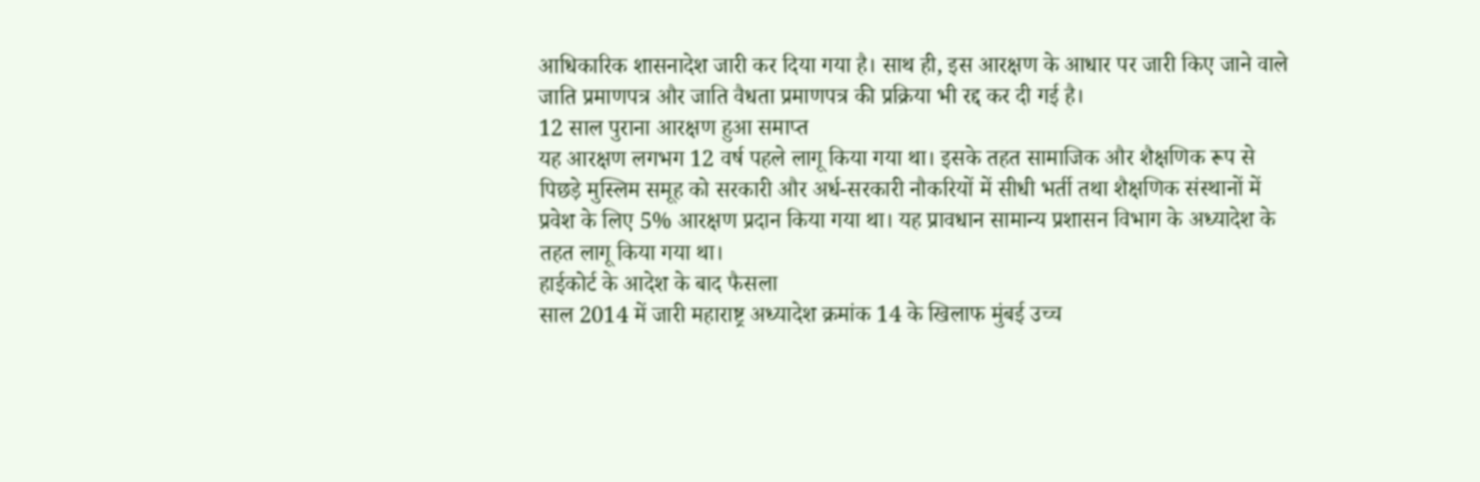आधिकारिक शासनादेश जारी कर दिया गया है। साथ ही, इस आरक्षण के आधार पर जारी किए जाने वाले जाति प्रमाणपत्र और जाति वैधता प्रमाणपत्र की प्रक्रिया भी रद्द कर दी गई है।
12 साल पुराना आरक्षण हुआ समाप्त
यह आरक्षण लगभग 12 वर्ष पहले लागू किया गया था। इसके तहत सामाजिक और शैक्षणिक रूप से पिछड़े मुस्लिम समूह को सरकारी और अर्ध-सरकारी नौकरियों में सीधी भर्ती तथा शैक्षणिक संस्थानों में प्रवेश के लिए 5% आरक्षण प्रदान किया गया था। यह प्रावधान सामान्य प्रशासन विभाग के अध्यादेश के तहत लागू किया गया था।
हाईकोर्ट के आदेश के बाद फैसला
साल 2014 में जारी महाराष्ट्र अध्यादेश क्रमांक 14 के खिलाफ मुंबई उच्च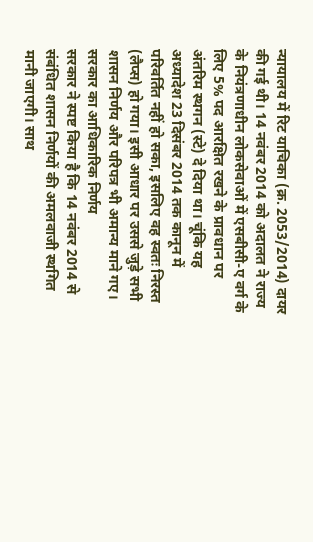न्यायालय में रिट याचिका (क्र. 2053/2014) दायर की गई थी। 14 नवंबर 2014 को अदालत ने राज्य के नियंत्रणाधीन लोकसेवाओं में एसबीसी-ए वर्ग के लिए 5% पद आरक्षित रखने के प्रावधान पर अंतरिम स्थगन (स्टे) दे दिया था। चूंकि यह अध्यादेश 23 दिसंबर 2014 तक कानून में परिवर्तित नहीं हो सका, इसलिए वह स्वतः निरस्त (लैप्स) हो गया। इसी आधार पर उससे जुड़े सभी शासन निर्णय और परिपत्र भी अमान्य माने गए।
सरकार का आधिकारिक निर्णय
सरकार ने स्पष्ट किया है कि 14 नवंबर 2014 से संबंधित शासन निर्णयों की अमलवाजी स्थगित मानी जाएगी। साथ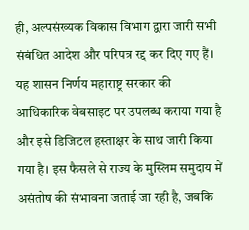ही, अल्पसंख्यक विकास विभाग द्वारा जारी सभी संबंधित आदेश और परिपत्र रद्द कर दिए गए हैं। यह शासन निर्णय महाराष्ट्र सरकार की आधिकारिक वेबसाइट पर उपलब्ध कराया गया है और इसे डिजिटल हस्ताक्षर के साथ जारी किया गया है। इस फैसले से राज्य के मुस्लिम समुदाय में असंतोष की संभावना जताई जा रही है, जबकि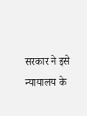सरकार ने इसे न्यायालय के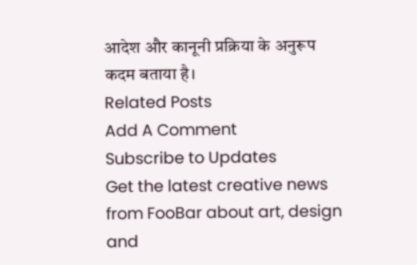आदेश और कानूनी प्रक्रिया के अनुरूप कदम बताया है।
Related Posts
Add A Comment
Subscribe to Updates
Get the latest creative news from FooBar about art, design and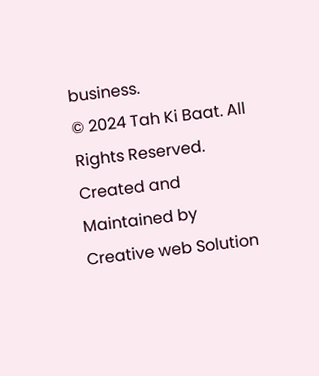business.
© 2024 Tah Ki Baat. All Rights Reserved. Created and Maintained by Creative web Solution